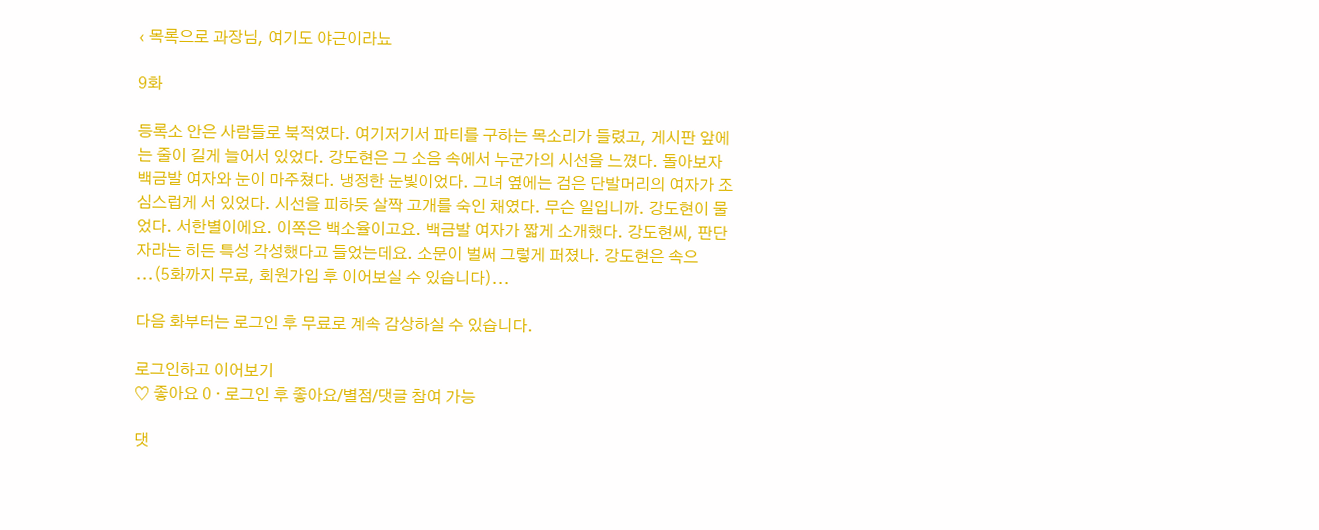‹ 목록으로 과장님, 여기도 야근이라뇨

9화

등록소 안은 사람들로 북적였다. 여기저기서 파티를 구하는 목소리가 들렸고, 게시판 앞에는 줄이 길게 늘어서 있었다. 강도현은 그 소음 속에서 누군가의 시선을 느꼈다. 돌아보자 백금발 여자와 눈이 마주쳤다. 냉정한 눈빛이었다. 그녀 옆에는 검은 단발머리의 여자가 조심스럽게 서 있었다. 시선을 피하듯 살짝 고개를 숙인 채였다. 무슨 일입니까. 강도현이 물었다. 서한별이에요. 이쪽은 백소율이고요. 백금발 여자가 짧게 소개했다. 강도현씨, 판단자라는 히든 특성 각성했다고 들었는데요. 소문이 벌써 그렇게 퍼졌나. 강도현은 속으 ...(5화까지 무료, 회원가입 후 이어보실 수 있습니다)...

다음 화부터는 로그인 후 무료로 계속 감상하실 수 있습니다.

로그인하고 이어보기
♡ 좋아요 0 · 로그인 후 좋아요/별점/댓글 참여 가능

댓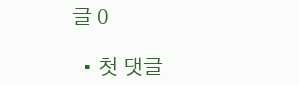글 0

  • 첫 댓글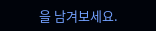을 남겨보세요.